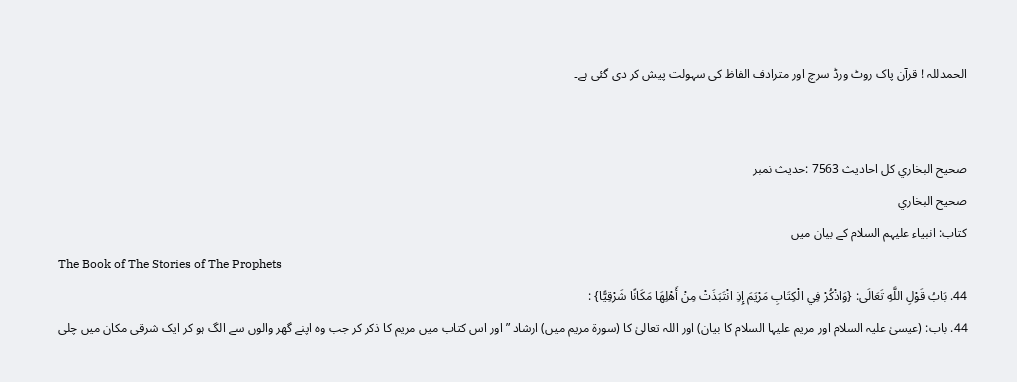الحمدللہ ! قرآن پاک روٹ ورڈ سرچ اور مترادف الفاظ کی سہولت پیش کر دی گئی ہے۔


صحيح البخاري کل احادیث 7563 :حدیث نمبر
صحيح البخاري
کتاب: انبیاء علیہم السلام کے بیان میں
The Book of The Stories of The Prophets
44. بَابُ قَوْلِ اللَّهِ تَعَالَى: {وَاذْكُرْ فِي الْكِتَابِ مَرْيَمَ إِذِ انْتَبَذَتْ مِنْ أَهْلِهَا مَكَانًا شَرْقِيًّا} :
44. باب: (عیسیٰ علیہ السلام اور مریم علیہا السلام کا بیان) اور اللہ تعالیٰ کا (سورۃ مریم میں) ارشاد ”اور اس کتاب میں مریم کا ذکر کر جب وہ اپنے گھر والوں سے الگ ہو کر ایک شرقی مکان میں چلی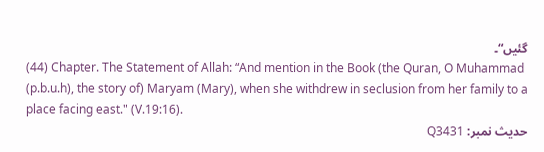گئیں“۔
(44) Chapter. The Statement of Allah: “And mention in the Book (the Quran, O Muhammad (p.b.u.h), the story of) Maryam (Mary), when she withdrew in seclusion from her family to a place facing east." (V.19:16).
حدیث نمبر: Q3431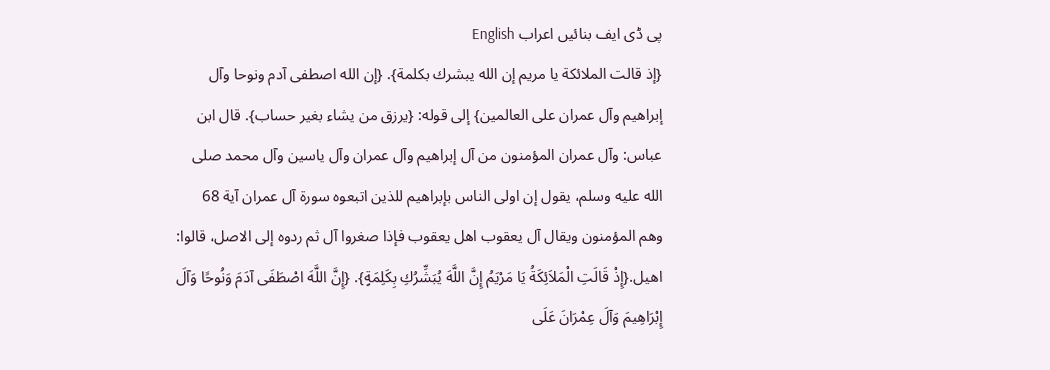پی ڈی ایف بنائیں اعراب English
{إذ قالت الملائكة يا مريم إن الله يبشرك بكلمة}. {إن الله اصطفى آدم ونوحا وآل إبراهيم وآل عمران على العالمين} إلى قوله: {يرزق من يشاء بغير حساب}. قال ابن عباس: وآل عمران المؤمنون من آل إبراهيم وآل عمران وآل ياسين وآل محمد صلى الله عليه وسلم، يقول إن اولى الناس بإبراهيم للذين اتبعوه سورة آل عمران آية 68 وهم المؤمنون ويقال آل يعقوب اهل يعقوب فإذا صغروا آل ثم ردوه إلى الاصل، قالوا: اهيل.{إِذْ قَالَتِ الْمَلاَئِكَةُ يَا مَرْيَمُ إِنَّ اللَّهَ يُبَشِّرُكِ بِكَلِمَةٍ}. {إِنَّ اللَّهَ اصْطَفَى آدَمَ وَنُوحًا وَآلَ إِبْرَاهِيمَ وَآلَ عِمْرَانَ عَلَى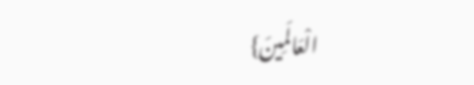الْعَالَمِينَ}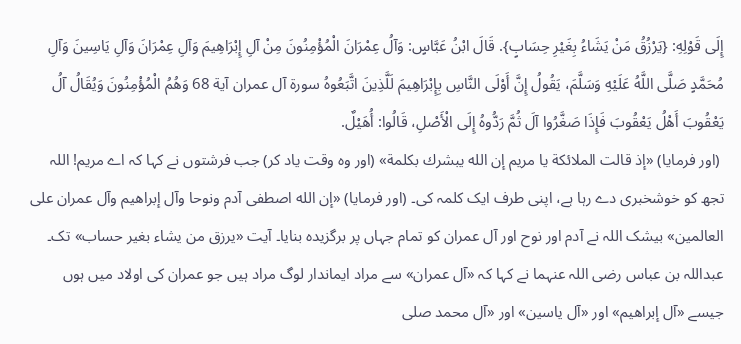إِلَى قَوْلِهِ: {يَرْزُقُ مَنْ يَشَاءُ بِغَيْرِ حِسَابٍ}. قَالَ ابْنُ عَبَّاسٍ: وَآلُ عِمْرَانَ الْمُؤْمِنُونَ مِنْ آلِ إِبْرَاهِيمَ وَآلِ عِمْرَانَ وَآلِ يَاسِينَ وَآلِ مُحَمَّدٍ صَلَّى اللَّهُ عَلَيْهِ وَسَلَّمَ، يَقُولُ إِنَّ أَوْلَى النَّاسِ بِإِبْرَاهِيمَ لَلَّذِينَ اتَّبَعُوهُ سورة آل عمران آية 68 وَهُمُ الْمُؤْمِنُونَ وَيُقَالُ آلُ يَعْقُوبَ أَهْلُ يَعْقُوبَ فَإِذَا صَغَّرُوا آلَ ثُمَّ رَدُّوهُ إِلَى الْأَصْلِ، قَالُوا: أُهَيْلٌ.
 (اور فرمایا) «إذ قالت الملائكة يا مريم إن الله يبشرك بكلمة» (اور وہ وقت یاد کر) جب فرشتوں نے کہا کہ اے مریم! اللہ تجھ کو خوشخبری دے رہا ہے، اپنی طرف ایک کلمہ کی۔ (اور فرمایا) «إن الله اصطفى آدم ونوحا وآل إبراهيم وآل عمران على العالمين» بیشک اللہ نے آدم اور نوح اور آل عمران کو تمام جہاں پر برگزیدہ بنایا۔ آیت «يرزق من يشاء بغير حساب» تک۔ عبداللہ بن عباس رضی اللہ عنہما نے کہا کہ «آل عمران» سے مراد ایماندار لوگ مراد ہیں جو عمران کی اولاد میں ہوں جیسے «آل إبراهيم» اور «آل ياسين» اور «آل محمد صلى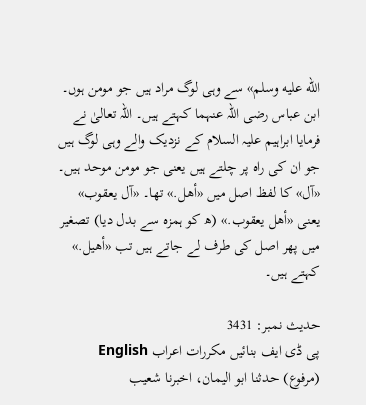الله عليه وسلم» سے وہی لوگ مراد ہیں جو مومن ہوں۔ ابن عباس رضی اللہ عنہما کہتے ہیں۔ اللہ تعالیٰ نے فرمایا ابراہیم علیہ السلام کے نزدیک والے وہی لوگ ہیں جو ان کی راہ پر چلتے ہیں یعنی جو مومن موحد ہیں۔ «آل» کا لفظ اصل میں «أهل.» تھا۔ «آل يعقوب» یعنی «أهل يعقوب.» (ھ کو ہمزہ سے بدل دیا) تصغیر میں پھر اصل کی طرف لے جاتے ہیں تب «أهيل.» کہتے ہیں۔

حدیث نمبر: 3431
پی ڈی ایف بنائیں مکررات اعراب English
(مرفوع) حدثنا ابو اليمان، اخبرنا شعيب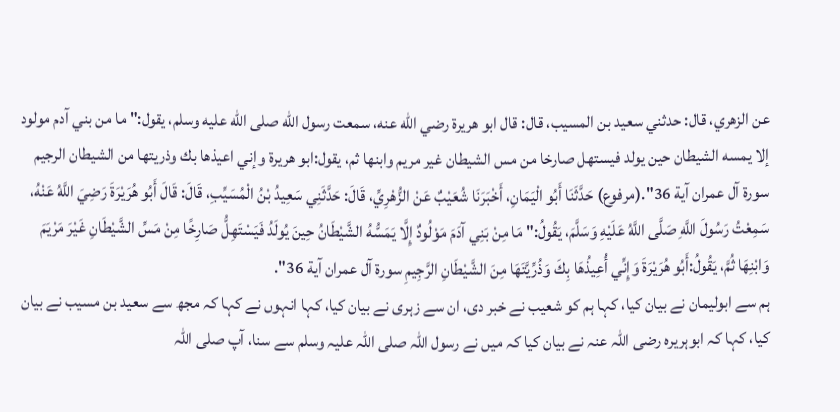عن الزهري، قال: حدثني سعيد بن المسيب، قال: قال ابو هريرة رضي الله عنه، سمعت رسول الله صلى الله عليه وسلم، يقول:" ما من بني آدم مولود إلا يمسه الشيطان حين يولد فيستهل صارخا من مس الشيطان غير مريم وابنها ثم، يقول:ابو هريرة وإني اعيذها بك وذريتها من الشيطان الرجيم سورة آل عمران آية 36".(مرفوع) حَدَّثَنَا أَبُو الْيَمَانِ، أَخْبَرَنَا شُعَيْبٌ عَنْ الزُّهْرِيِّ، قَالَ: حَدَّثَنِي سَعِيدُ بْنُ الْمُسَيِّبِ، قَالَ: قَالَ أَبُو هُرَيْرَةَ رَضِيَ اللَّهُ عَنْهُ، سَمِعْتُ رَسُولَ اللَّهِ صَلَّى اللَّهُ عَلَيْهِ وَسَلَّمَ، يَقُولُ:" مَا مِنْ بَنِي آدَمَ مَوْلُودٌ إِلَّا يَمَسُّهُ الشَّيْطَانُ حِينَ يُولَدُ فَيَسْتَهِلُّ صَارِخًا مِنْ مَسِّ الشَّيْطَانِ غَيْرَ مَرْيَمَ وَابْنِهَا ثُمَّ، يَقُولُ:أَبُو هُرَيْرَةَ وَإِنِّي أُعِيذُهَا بِكَ وَذُرِّيَّتَهَا مِنَ الشَّيْطَانِ الرَّجِيمِ سورة آل عمران آية 36".
ہم سے ابولیمان نے بیان کیا، کہا ہم کو شعیب نے خبر دی، ان سے زہری نے بیان کیا، کہا انہوں نے کہا کہ مجھ سے سعید بن مسیب نے بیان کیا، کہا کہ ابوہریرہ رضی اللہ عنہ نے بیان کیا کہ میں نے رسول اللہ صلی اللہ علیہ وسلم سے سنا، آپ صلی اللہ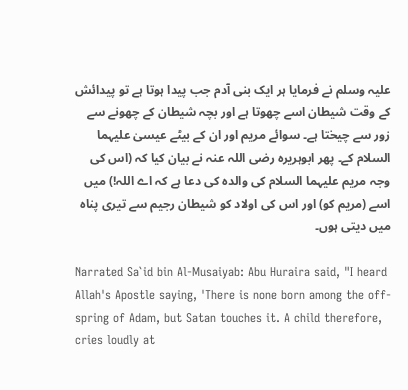علیہ وسلم نے فرمایا ہر ایک بنی آدم جب پیدا ہوتا ہے تو پیدائش کے وقت شیطان اسے چھوتا ہے اور بچہ شیطان کے چھونے سے زور سے چیختا ہے۔ سوائے مریم اور ان کے بیٹے عیسیٰ علیہما السلام کے۔ پھر ابوہریرہ رضی اللہ عنہ نے بیان کیا کہ (اس کی وجہ مریم علیہما السلام کی والدہ کی دعا ہے کہ اے اللہ!) میں اسے (مریم کو) اور اس کی اولاد کو شیطان رجیم سے تیری پناہ میں دیتی ہوں۔

Narrated Sa`id bin Al-Musaiyab: Abu Huraira said, "I heard Allah's Apostle saying, 'There is none born among the off-spring of Adam, but Satan touches it. A child therefore, cries loudly at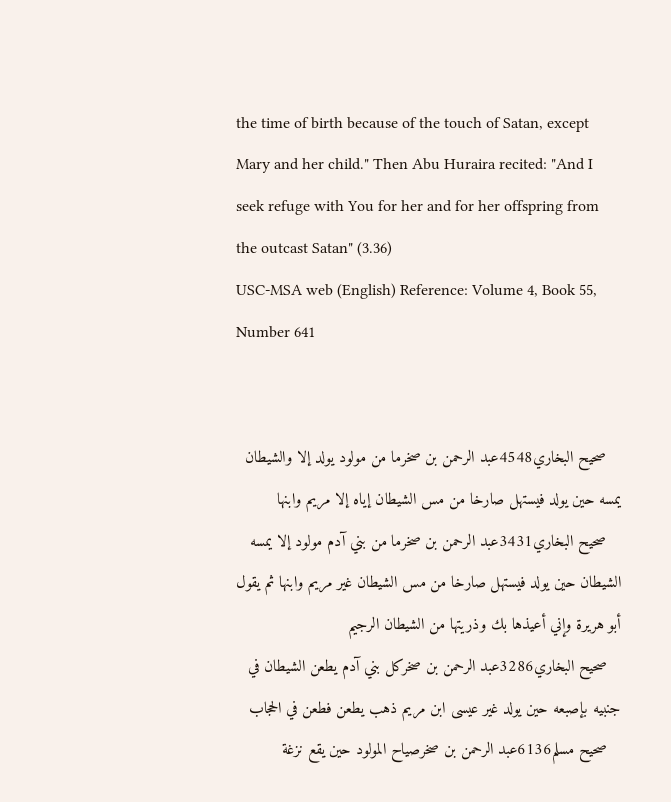the time of birth because of the touch of Satan, except Mary and her child." Then Abu Huraira recited: "And I seek refuge with You for her and for her offspring from the outcast Satan" (3.36)
USC-MSA web (English) Reference: Volume 4, Book 55, Number 641


   صحيح البخاري4548عبد الرحمن بن صخرما من مولود يولد إلا والشيطان يمسه حين يولد فيستهل صارخا من مس الشيطان إياه إلا مريم وابنها
   صحيح البخاري3431عبد الرحمن بن صخرما من بني آدم مولود إلا يمسه الشيطان حين يولد فيستهل صارخا من مس الشيطان غير مريم وابنها ثم يقول أبو هريرة وإني أعيذها بك وذريتها من الشيطان الرجيم
   صحيح البخاري3286عبد الرحمن بن صخركل بني آدم يطعن الشيطان في جنبيه بإصبعه حين يولد غير عيسى ابن مريم ذهب يطعن فطعن في الحجاب
   صحيح مسلم6136عبد الرحمن بن صخرصياح المولود حين يقع نزغة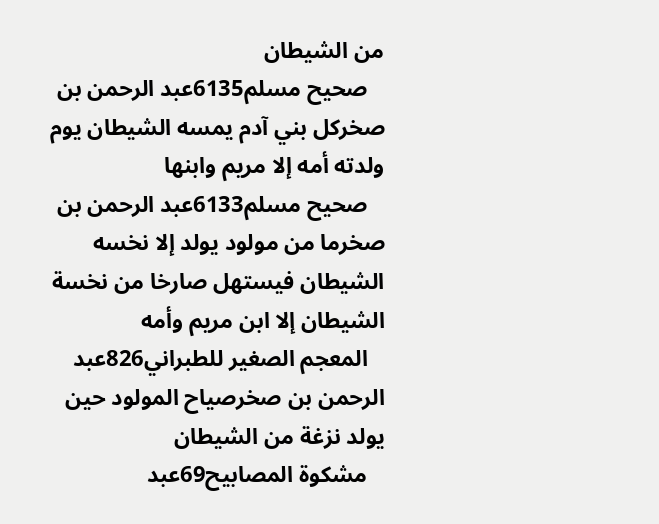من الشيطان
   صحيح مسلم6135عبد الرحمن بن صخركل بني آدم يمسه الشيطان يوم ولدته أمه إلا مريم وابنها
   صحيح مسلم6133عبد الرحمن بن صخرما من مولود يولد إلا نخسه الشيطان فيستهل صارخا من نخسة الشيطان إلا ابن مريم وأمه
   المعجم الصغير للطبراني826عبد الرحمن بن صخرصياح المولود حين يولد نزغة من الشيطان
   مشكوة المصابيح69عبد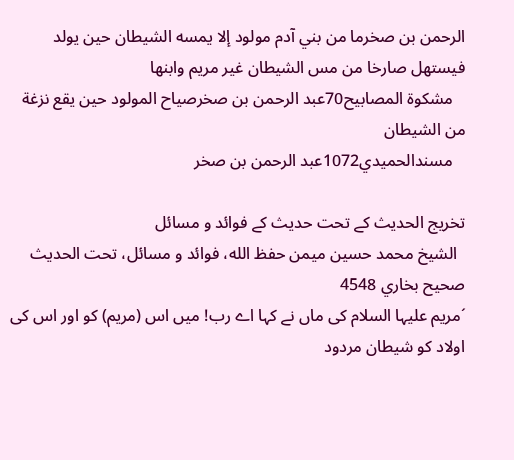الرحمن بن صخرما من بني آدم مولود إلا يمسه الشيطان حين يولد فيستهل صارخا من مس الشيطان غير مريم وابنها
   مشكوة المصابيح70عبد الرحمن بن صخرصياح المولود حين يقع نزغة من الشيطان
   مسندالحميدي1072عبد الرحمن بن صخر

تخریج الحدیث کے تحت حدیث کے فوائد و مسائل
  الشيخ محمد حسين ميمن حفظ الله، فوائد و مسائل، تحت الحديث صحيح بخاري 4548
´مریم علیہا السلام کی ماں نے کہا اے رب! میں اس (مریم) کو اور اس کی اولاد کو شیطان مردود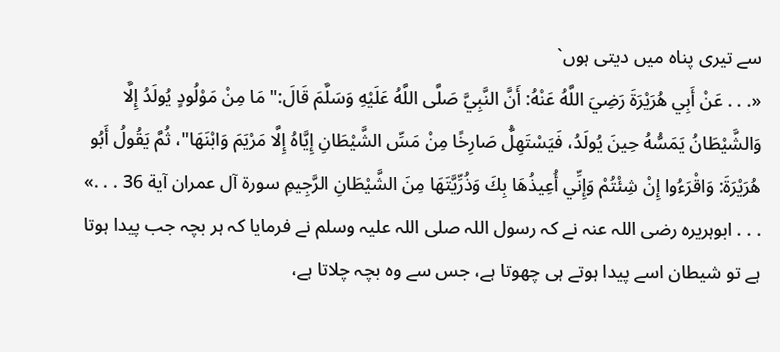سے تیری پناہ میں دیتی ہوں`
«. . . عَنْ أَبِي هُرَيْرَةَ رَضِيَ اللَّهُ عَنْهُ: أَنَّ النَّبِيَّ صَلَّى اللَّهُ عَلَيْهِ وَسَلَّمَ قَالَ:" مَا مِنْ مَوْلُودٍ يُولَدُ إِلَّا وَالشَّيْطَانُ يَمَسُّهُ حِينَ يُولَدُ، فَيَسْتَهِلُّ صَارِخًا مِنْ مَسِّ الشَّيْطَانِ إِيَّاهُ إِلَّا مَرْيَمَ وَابْنَهَا"، ثُمَّ يَقُولُ أَبُو هُرَيْرَةَ: وَاقْرَءُوا إِنْ شِئْتُمْ وَإِنِّي أُعِيذُهَا بِكَ وَذُرِّيَّتَهَا مِنَ الشَّيْطَانِ الرَّجِيمِ سورة آل عمران آية 36 . . .»
. . . ابوہریرہ رضی اللہ عنہ نے کہ رسول اللہ صلی اللہ علیہ وسلم نے فرمایا کہ ہر بچہ جب پیدا ہوتا ہے تو شیطان اسے پیدا ہوتے ہی چھوتا ہے، جس سے وہ بچہ چلاتا ہے،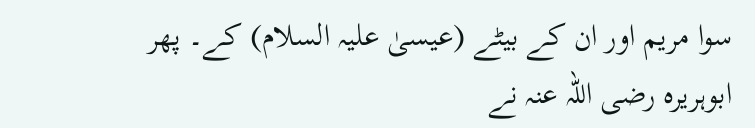سوا مریم اور ان کے بیٹے (عیسیٰ علیہ السلام) کے۔ پھر ابوہریرہ رضی اللہ عنہ نے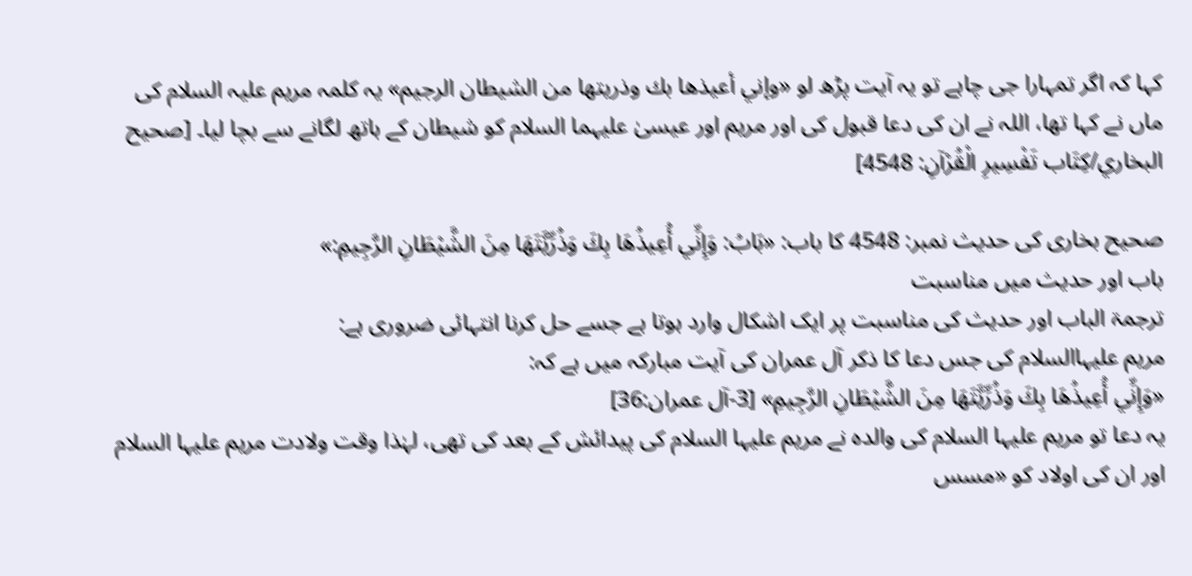کہا کہ اگر تمہارا جی چاہے تو یہ آیت پڑھ لو «وإني أعيذها بك وذريتها من الشيطان الرجيم» یہ کلمہ مریم علیہ السلام کی ماں نے کہا تھا، اللہ نے ان کی دعا قبول کی اور مریم اور عیسیٰ علیہما السلام کو شیطان کے ہاتھ لگانے سے بچا لیا۔ [صحيح البخاري/كِتَاب تَفْسِيرِ الْقُرْآنِ: 4548]

صحیح بخاری کی حدیث نمبر: 4548 کا باب: «بَابُ: وَإِنِّي أُعِيذُهَا بِكَ وَذُرِّيَّتَهَا مِنَ الشَّيْطَانِ الرَّجِيمِ:»
باب اور حدیث میں مناسبت
ترجمۃ الباب اور حدیث کی مناسبت پر ایک اشکال وارد ہوتا ہے جسے حل کرنا انتہائی ضروری ہے:
مریم علیہاالسلام کی جس دعا کا ذکر آل عمران کی آیت مبارکہ میں ہے کہ:
«وَإِنِّي أُعِيذُهَا بِكَ وَذُرِّيَّتَهَا مِنَ الشَّيْطَانِ الرَّجِيمِ» [3-آل عمران:36]
یہ دعا تو مریم علیہا السلام کی والدہ نے مریم علیہا السلام کی پیدائش کے بعد کی تھی، لہٰذا وقت ولادت مریم علیہا السلام اور ان کی اولاد کو «مسس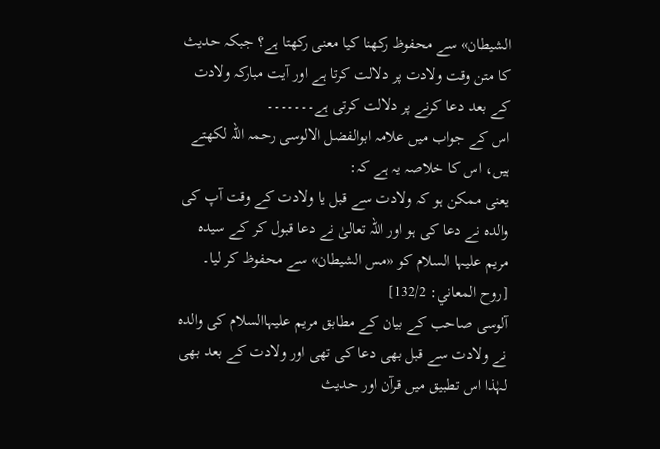الشيطان» سے محفوظ رکھنا کیا معنی رکھتا ہے؟ جبکہ حدیث کا متن وقت ولادت پر دلالت کرتا ہے اور آیت مبارکہ ولادت کے بعد دعا کرنے پر دلالت کرتی ہے۔۔۔۔۔۔۔
اس کے جواب میں علامہ ابوالفضل الالوسی رحمہ اللہ لکھتے ہیں، اس کا خلاصہ یہ ہے کہ:
یعنی ممکن ہو کہ ولادت سے قبل یا ولادت کے وقت آپ کی والدہ نے دعا کی ہو اور اللہ تعالیٰ نے دعا قبول کر کے سیدہ مریم علیہا السلام کو «مس الشيطان» سے محفوظ کر لیا۔ [روح المعاني: 132/2]
آلوسی صاحب کے بیان کے مطابق مریم علیہاالسلام کی والدہ نے ولادت سے قبل بھی دعا کی تھی اور ولادت کے بعد بھی لہٰذا اس تطبیق میں قرآن اور حدیث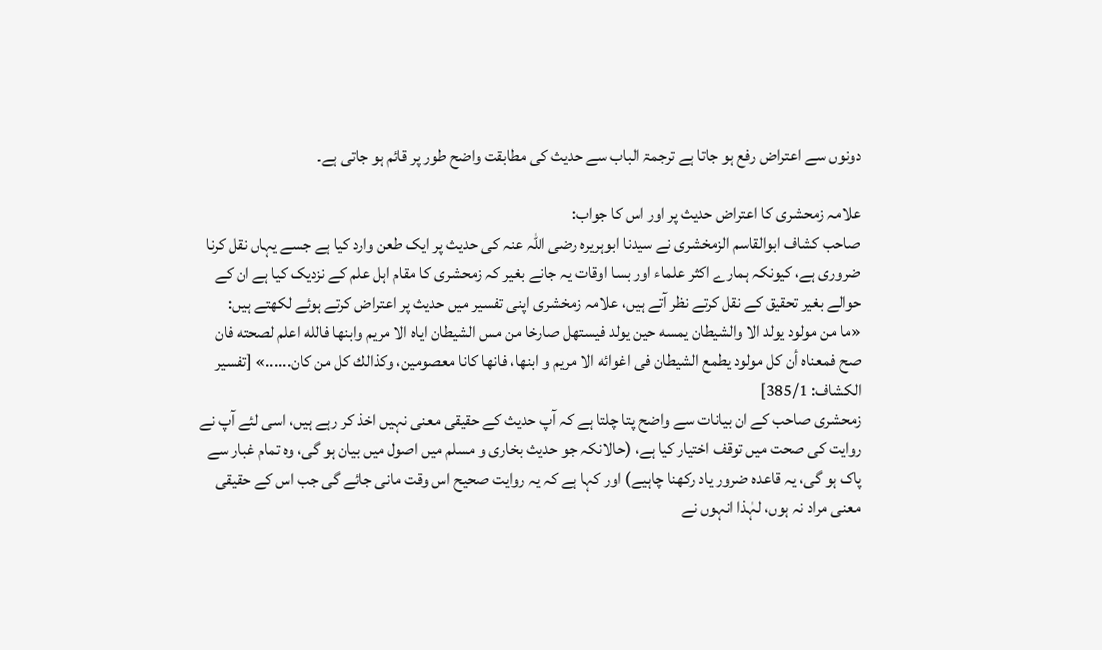دونوں سے اعتراض رفع ہو جاتا ہے ترجمۃ الباب سے حدیث کی مطابقت واضح طور پر قائم ہو جاتی ہے۔

علامہ زمحشری کا اعتراض حدیث پر اور اس کا جواب:
صاحب کشاف ابوالقاسم الزمخشری نے سیدنا ابوہریرہ رضی اللہ عنہ کی حدیث پر ایک طعن وارد کیا ہے جسے یہاں نقل کرنا ضروری ہے، کیونکہ ہمارے اکثر علماء اور بسا اوقات یہ جانے بغیر کہ زمحشری کا مقام اہل علم کے نزدیک کیا ہے ان کے حوالے بغیر تحقیق کے نقل کرتے نظر آتے ہیں، علامہ زمخشری اپنی تفسیر میں حدیث پر اعتراض کرتے ہوئے لکھتے ہیں:
«ما من مولود يولد الا والشيطان يمسه حين يولد فيستهل صارخا من مس الشيطان اياه الا مريم وابنها فالله اعلم لصحته فان صح فمعناه أن كل مولود يطمع الشيطان فى اغوائه الا مريم و ابنها، فانها كانا معصومين، وكذالك كل من كان......» [تفسير الكشاف: 385/1]
زمحشری صاحب کے ان بیانات سے واضح پتا چلتا ہے کہ آپ حدیث کے حقیقی معنی نہیں اخذ کر رہے ہیں، اسی لئے آپ نے روایت کی صحت میں توقف اختیار کیا ہے، (حالانکہ جو حدیث بخاری و مسلم میں اصول میں بیان ہو گی، وہ تمام غبار سے پاک ہو گی، یہ قاعدہ ضرور یاد رکھنا چاہیے) اور کہا ہے کہ یہ روایت صحیح اس وقت مانی جائے گی جب اس کے حقیقی معنی مراد نہ ہوں، لہٰذا انہوں نے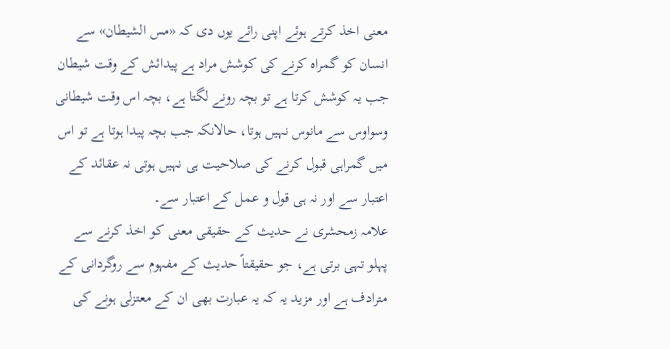معنی اخذ کرتے ہوئے اپنی رائے یوں دی کہ «مس الشيطان» سے انسان کو گمراہ کرنے کی کوشش مراد ہے پیدائش کے وقت شیطان جب یہ کوشش کرتا ہے تو بچہ رونے لگتا ہے، بچہ اس وقت شیطانی وسواوس سے مانوس نہیں ہوتا، حالانکہ جب بچہ پیدا ہوتا ہے تو اس میں گمراہی قبول کرنے کی صلاحیت ہی نہیں ہوتی نہ عقائد کے اعتبار سے اور نہ ہی قول و عمل کے اعتبار سے۔
علامہ زمحشری نے حدیث کے حقیقی معنی کو اخذ کرنے سے پہلو تہی برتی ہے، جو حقیقتاً حدیث کے مفہوم سے روگردانی کے مترادف ہے اور مزید یہ کہ یہ عبارت بھی ان کے معتزلی ہونے کی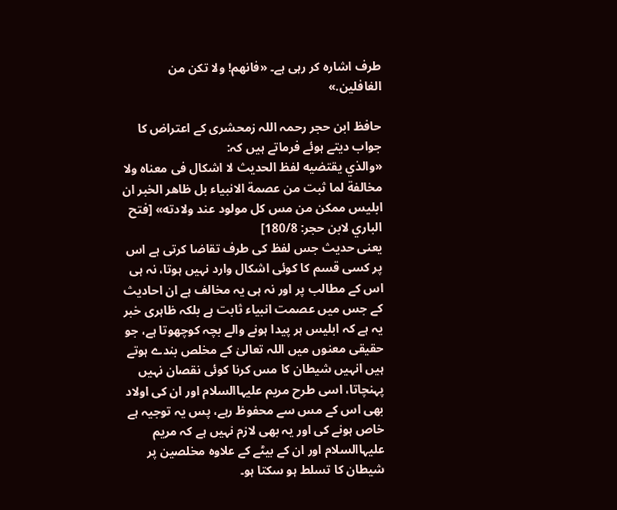طرف اشارہ کر رہی ہے۔ «فانهم! ولا تكن من الغافلين.»

حافظ ابن حجر رحمہ اللہ زمحشری کے اعتراض کا جواب دیتے ہوئے فرماتے ہیں کہ:
«والذي يقتضيه لفظ الحديث لا اشكال فى معناه ولا مخالفة لما ثبت من عصمة الانبياء بل ظاهر الخبر ان ابليس ممكن من مس كل مولود عند ولادته» [فتح الباري لابن حجر: 180/8]
یعنی حدیث جس لفظ کی طرف تقاضا کرتی ہے اس پر کسی قسم کا کوئی اشکال وارد نہیں ہوتا، نہ ہی اس کے مطالب پر اور نہ ہی یہ مخالف ہے ان احادیث کے جس میں عصمت انبیاء ثابت ہے بلکہ ظاہری خبر یہ ہے کہ ابلیس ہر پیدا ہونے والے بچہ کوچھوتا ہے، جو حقیقی معنوں میں اللہ تعالیٰ کے مخلص بندے ہوتے ہیں انہیں شیطان کا مس کرنا کوئی نقصان نہیں پہنچاتا، اسی طرح مریم علیہاالسلام اور ان کی اولاد بھی اس کے مس سے محفوظ رہے، پس یہ توجیہ ہے خاص ہونے کی اور یہ بھی لازم نہیں ہے کہ مریم علیہاالسلام اور ان کے بیٹے کے علاوہ مخلصین پر شیطان کا تسلط ہو سکتا ہو۔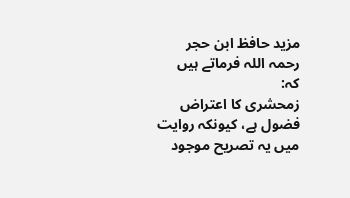مزید حافظ ابن حجر رحمہ اللہ فرماتے ہیں کہ:
زمحشری کا اعتراض فضول ہے، کیونکہ روایت میں یہ تصریح موجود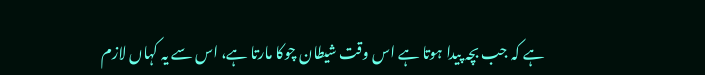ہے کہ جب بچہ پیدا ہوتا ہے اس وقت شیطان چوکا مارتا ہے، اس سے یہ کہاں لازم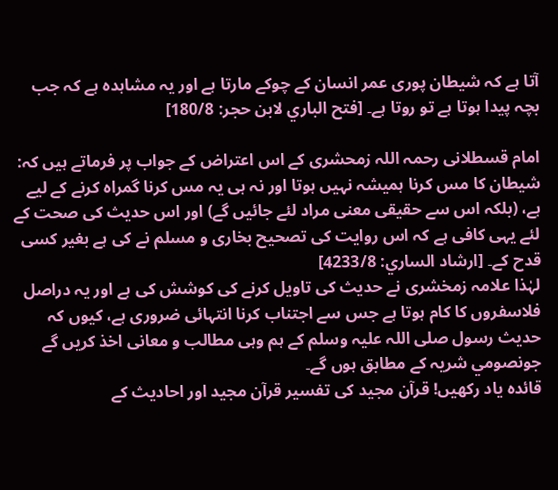آتا ہے کہ شیطان پوری عمر انسان کے چوکے مارتا ہے اور یہ مشاہدہ ہے کہ جب بچہ پیدا ہوتا ہے تو روتا ہے۔ [فتح الباري لابن حجر: 180/8]

امام قسطلانی رحمہ اللہ زمحشری کے اس اعتراض کے جواب پر فرماتے ہیں کہ:
شیطان کا مس کرنا ہمیشہ نہیں ہوتا اور نہ ہی یہ مس کرنا گمراہ کرنے کے لیے ہے، (بلکہ اس سے حقیقی معنی مراد لئے جائیں گے) اور اس حدیث کی صحت کے لئے یہی کافی ہے کہ اس روایت کی تصحیح بخاری و مسلم نے کی ہے بغیر کسی قدح کے۔ [ارشاد الساري: 4233/8]
لہٰذا علامہ زمخشری نے حدیث کی تاویل کرنے کی کوشش کی ہے اور یہ دراصل فلاسفروں کا کام ہوتا ہے جس سے اجتناب کرنا انتہائی ضروری ہے، کیوں کہ حدیث رسول صلی اللہ علیہ وسلم کے ہم وہی مطالب و معانی اخذ کریں گے جونصومي شریہ کے مطابق ہوں گے۔
قائدہ یاد رکھیں! قرآن مجید کی تفسیر قرآن مجید اور احادیث کے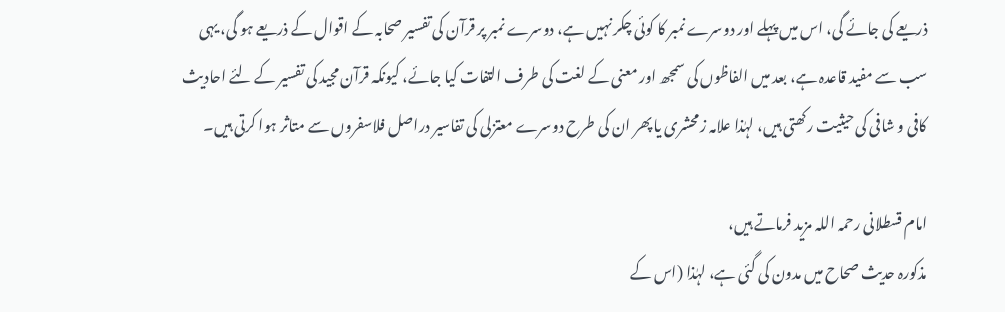ذریعے کی جائے گی، اس میں پہلے اور دوسرے نمبر کا کوئی چکر نہیں ہے، دوسرے نمبر پر قرآن کی تفسیر صحابہ کے اقوال کے ذریعے ہو گی، یہی سب سے مفید قاعدہ ہے، بعد میں الفاظوں کی سمجھ اور معنی کے لغت کی طرف التفات کیا جائے، کیونکہ قرآن مجید کی تفسیر کے لئے احادیث کافی و شافی کی حیثیت رکھتی ہیں، لہٰذا علامہ زمحشری یا پھر ان کی طرح دوسرے معتزلی کی تفاسیر دراصل فلاسفروں سے متاثر ہوا کرتی ہیں۔

امام قسطلانی رحمہ اللہ مزید فرماتے ہیں،
مذکورہ حدیث صحاح میں مدون کی گئی ہے، لہٰذا (اس کے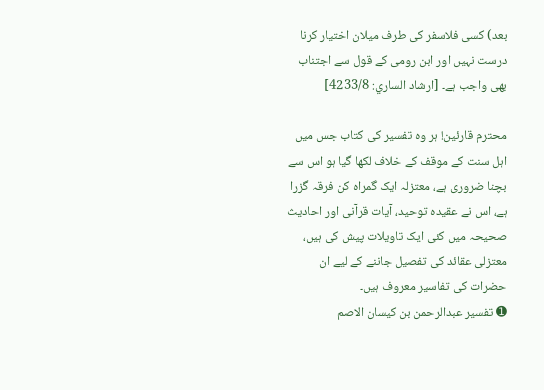بعد) کسی فلاسفر کی طرف میلان اختیار کرنا درست نہیں اور ابن رومی کے قول سے اجتناب بھی واجب ہے۔ [ارشاد الساري: 4233/8]

محترم قارئین! ہر وہ تفسیر کی کتاب جس میں اہل سنت کے موقف کے خلاف لکھا گیا ہو اس سے بچنا ضروری ہے، معتزلہ ایک گمراہ کن فرقہ گزرا ہے، اس نے عقیدہ توحید، آیات قرآنی اور احادیث صحیحہ میں کئی ایک تاویلات پیش کی ہیں، معتزلی عقائد کی تفصیل جاننے کے لیے ان حضرات کی تفاسیر معروف ہیں۔
➊ تفسیر عبدالرحمن بن کیسان الاصم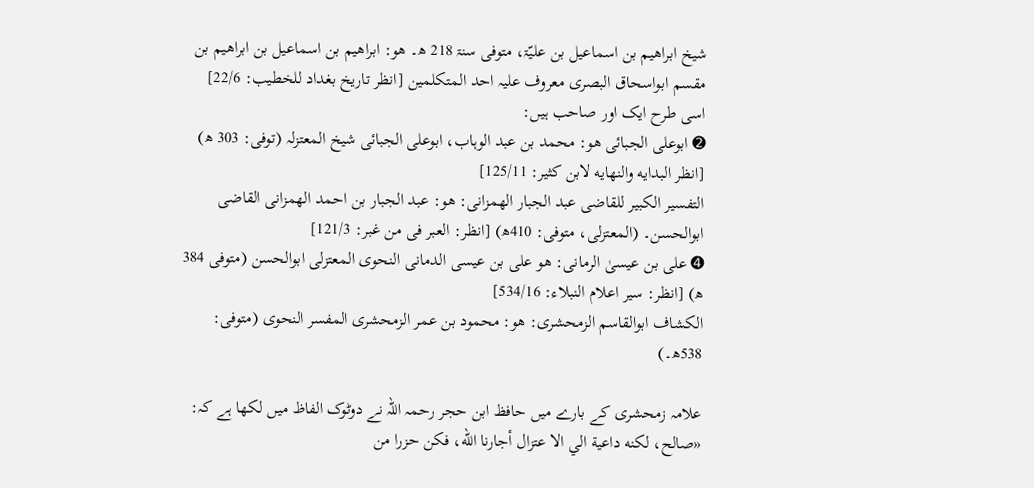شیخ ابراھیم بن اسماعیل بن علیّۃ، متوفی سنۃ 218 ھ۔ ھو: ابراھیم بن اسماعیل بن ابراھیم بن مقسم ابواسحاق البصری معروف علیہ احد المتکلمین [انظر تاريخ بغداد للخطيب: 22/6]
اسی طرح ایک اور صاحب ہیں:
➋ ابوعلی الجبائی ھو: محمد بن عبد الوہاب، ابوعلی الجبائی شیخ المعتزلہ (توفی: 303 ھ) [انظر البدايه والنهايه لابن كثير: 125/11]
التفسیر الکبیر للقاضی عبد الجبار الھمزانی: ھو: عبد الجبار بن احمد الھمزانی القاضی ابوالحسن۔ (المعتزلی، متوفی: 410ھ) [انظر: العبر فى من غبر: 121/3]
➍ علی بن عیسىٰ الرمانی: ھو علی بن عیسى الدمانی النحوی المعتزلی ابوالحسن (متوفی 384 ھ) [انظر: سير اعلام النبلاء: 534/16]
الکشاف ابوالقاسم الزمحشری: ھو: محمود بن عمر الزمحشری المفسر النحوی (متوفی: 538ھ۔)

علامہ زمحشری کے بارے میں حافظ ابن حجر رحمہ اللہ نے دوٹوک الفاظ میں لکھا ہے کہ:
«صالح، لكنه داعية الي الا عتزال أجارنا الله، فكن حزرا من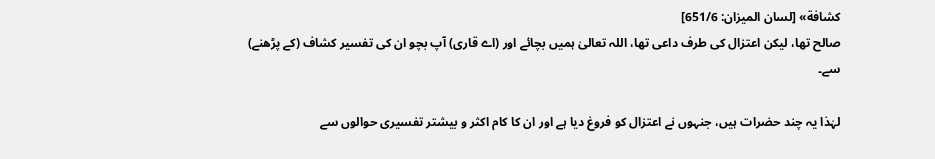كشافة» [لسان الميزان: 651/6]
صالح تھا، لیکن اعتزال کی طرف داعی تھا، اللہ تعالیٰ ہمیں بچائے اور (اے قاری) آپ بچو ان کی تفسیر کشاف (کے پڑھنے) سے۔

لہٰذا یہ چند حضرات ہیں، جنہوں نے اعتزال کو فروغ دیا ہے اور ان کا کام اکثر و بیشتر تفسیری حوالوں سے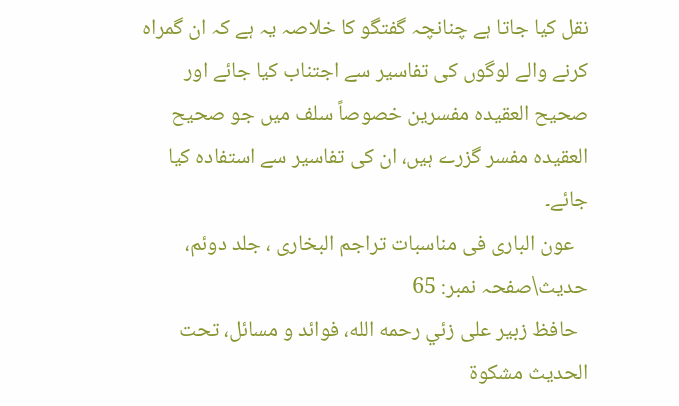نقل کیا جاتا ہے چنانچہ گفتگو کا خلاصہ یہ ہے کہ ان گمراہ کرنے والے لوگوں کی تفاسیر سے اجتناب کیا جائے اور صحیح العقیدہ مفسرین خصوصاً سلف میں جو صحیح العقیدہ مفسر گزرے ہیں، ان کی تفاسیر سے استفادہ کیا جائے۔
   عون الباری فی مناسبات تراجم البخاری ، جلد دوئم، حدیث\صفحہ نمبر: 65
  حافظ زبير على زئي رحمه الله، فوائد و مسائل، تحت الحديث مشكوة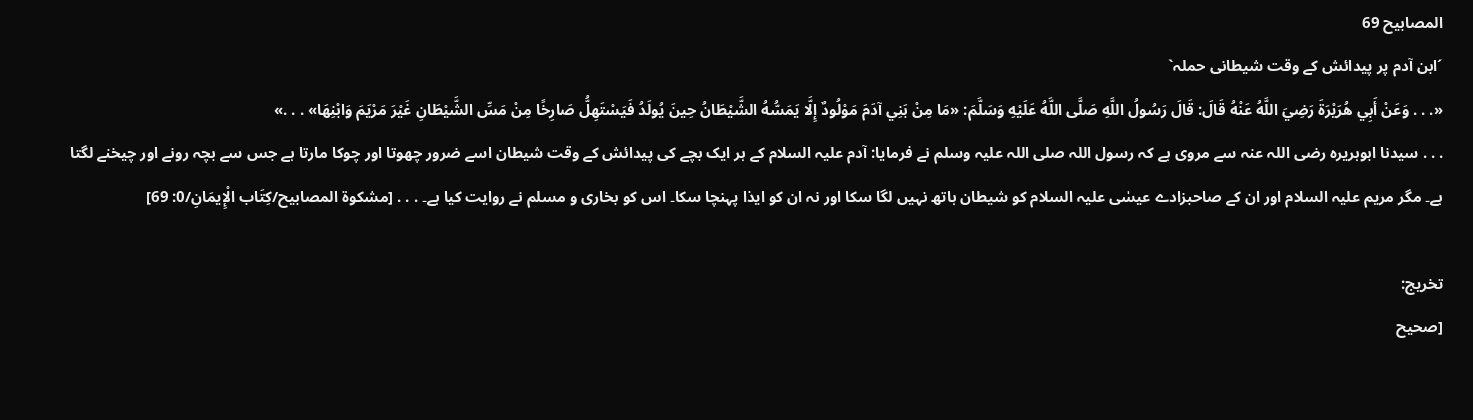المصابيح 69
´ابن آدم پر پیدائش کے وقت شیطانی حملہ`
«. . . وَعَنْ أَبِي هُرَيْرَةَ رَضِيَ اللَّهُ عَنْهُ قَالَ: قَالَ رَسُولُ اللَّهِ صَلَّى اللَّهُ عَلَيْهِ وَسَلَّمَ: «مَا مِنْ بَنِي آدَمَ مَوْلُودٌ إِلَّا يَمَسُّهُ الشَّيْطَانُ حِينَ يُولَدُ فَيَسْتَهِلُّ صَارِخًا مِنْ مَسِّ الشَّيْطَانِ غَيْرَ مَرْيَمَ وَابْنِهَا» . . .»
. . . سیدنا ابوہریرہ رضی اللہ عنہ سے مروی ہے کہ رسول اللہ صلی اللہ علیہ وسلم نے فرمایا: آدم علیہ السلام کے ہر ایک بچے کی پیدائش کے وقت شیطان اسے ضرور چھوتا اور چوکا مارتا ہے جس سے بچہ رونے اور چیخنے لگتا ہے۔ مگر مریم علیہ السلام اور ان کے صاحبزادے عیسٰی علیہ السلام کو شیطان ہاتھ نہیں لگا سکا اور نہ ان کو ایذا پہنچا سکا۔ اس کو بخاری و مسلم نے روایت کیا ہے۔ . . . [مشكوة المصابيح/كِتَاب الْإِيمَانِ/0: 69]

تخریج:
[صحيح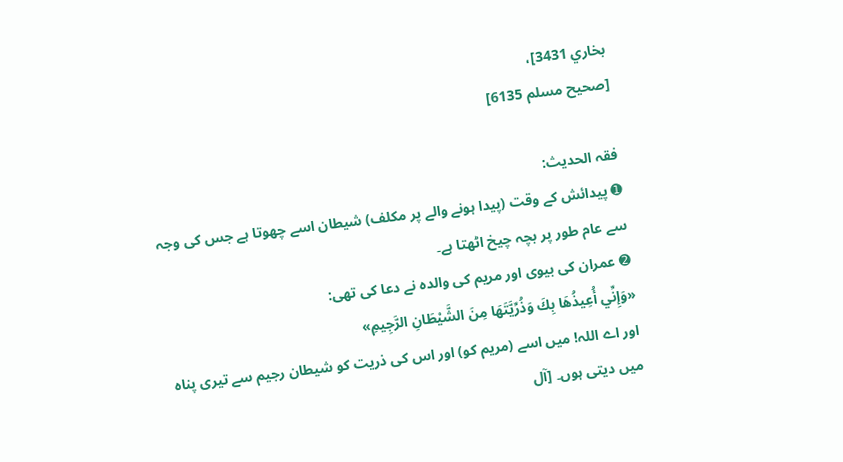بخاري 3431]،
[صحيح مسلم 6135]

فقہ الحدیث:
➊ پیدائش کے وقت (پیدا ہونے والے پر مکلف) شیطان اسے چھوتا ہے جس کی وجہ سے عام طور پر بچہ چیخ اٹھتا ہے۔
➋ عمران کی بیوی اور مریم کی والدہ نے دعا کی تھی:
«وَإِنِّي أُعِيذُهَا بِكَ وَذُرِّيَّتَهَا مِنَ الشَّيْطَانِ الرَّجِيمِ»
اور اے اللہ! میں اسے (مریم کو) اور اس کی ذریت کو شیطان رجیم سے تیری پناہ میں دیتی ہوں۔ [آل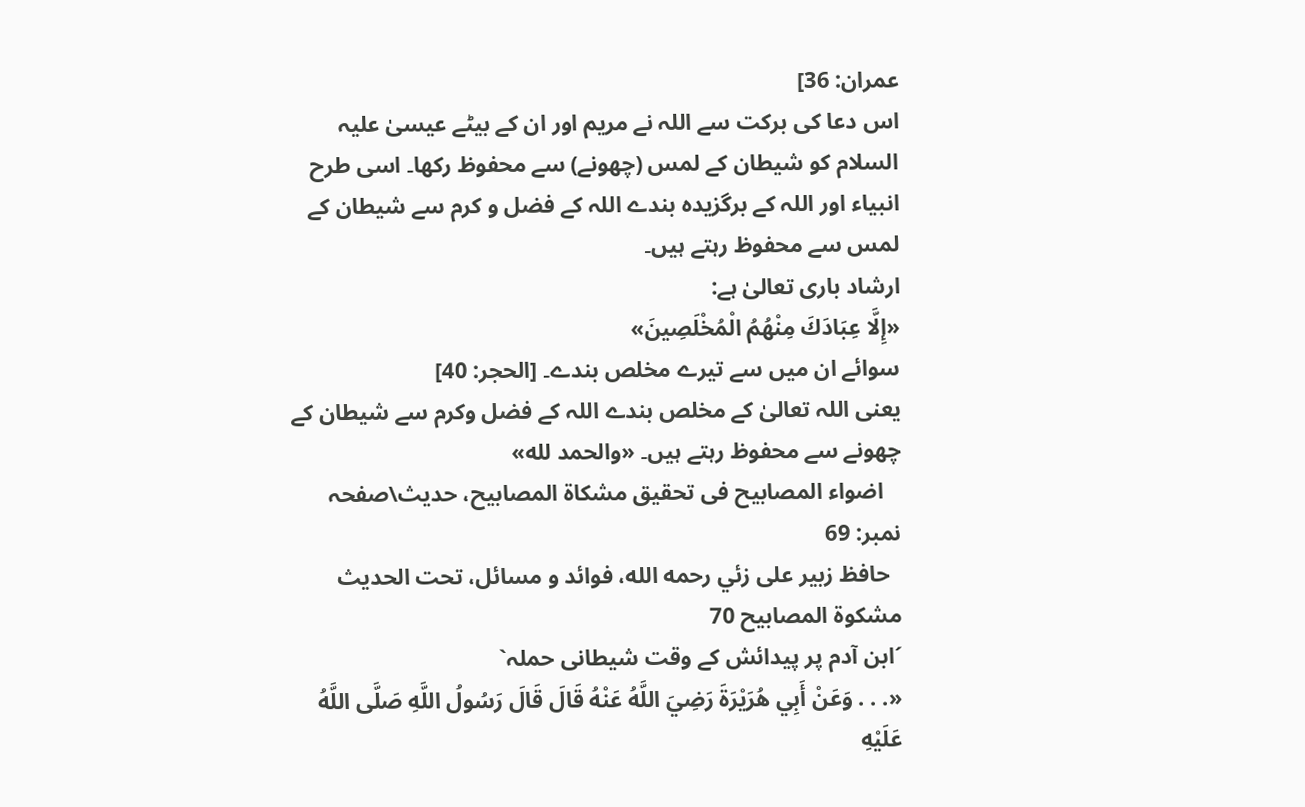عمران: 36]
اس دعا کی برکت سے اللہ نے مریم اور ان کے بیٹے عیسیٰ علیہ السلام کو شیطان کے لمس (چھونے) سے محفوظ رکھا۔ اسی طرح انبیاء اور اللہ کے برگزیدہ بندے اللہ کے فضل و کرم سے شیطان کے لمس سے محفوظ رہتے ہیں۔
ارشاد باری تعالیٰ ہے:
«إِلَّا عِبَادَكَ مِنْهُمُ الْمُخْلَصِينَ»
سوائے ان میں سے تیرے مخلص بندے۔ [الحجر: 40]
یعنی اللہ تعالیٰ کے مخلص بندے اللہ کے فضل وکرم سے شیطان کے چھونے سے محفوظ رہتے ہیں۔ «والحمد لله»
   اضواء المصابیح فی تحقیق مشکاۃ المصابیح، حدیث\صفحہ نمبر: 69
  حافظ زبير على زئي رحمه الله، فوائد و مسائل، تحت الحديث مشكوة المصابيح 70
´ابن آدم پر پیدائش کے وقت شیطانی حملہ`
«. . . وَعَنْ أَبِي هُرَيْرَةَ رَضِيَ اللَّهُ عَنْهُ قَالَ قَالَ رَسُولُ اللَّهِ صَلَّى اللَّهُ عَلَيْهِ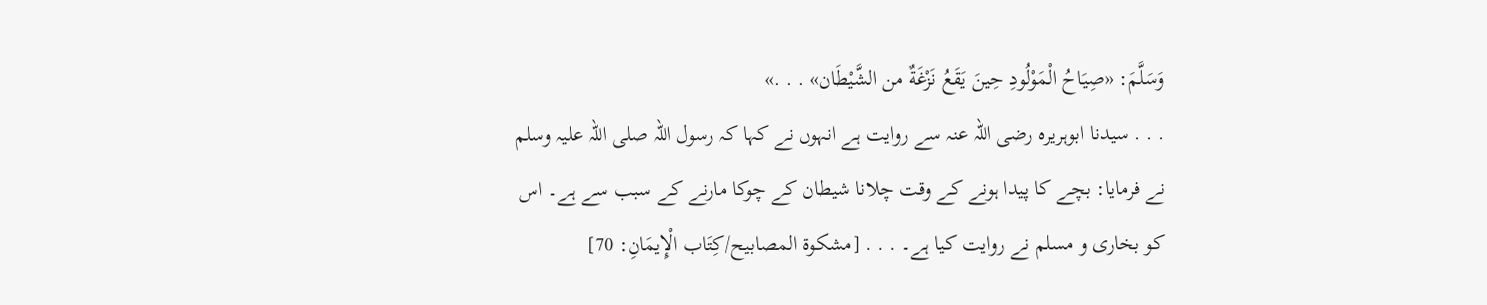وَسَلَّمَ: «صِيَاحُ الْمَوْلُودِ حِينَ يَقَعُ نَزْغَةٌ من الشَّيْطَان» . . .»
. . . سیدنا ابوہریرہ رضی اللہ عنہ سے روایت ہے انہوں نے کہا کہ رسول اللہ صلی اللہ علیہ وسلم نے فرمایا: بچے کا پیدا ہونے کے وقت چلانا شیطان کے چوکا مارنے کے سبب سے ہے۔ اس کو بخاری و مسلم نے روایت کیا ہے۔ . . . [مشكوة المصابيح/كِتَاب الْإِيمَانِ: 70]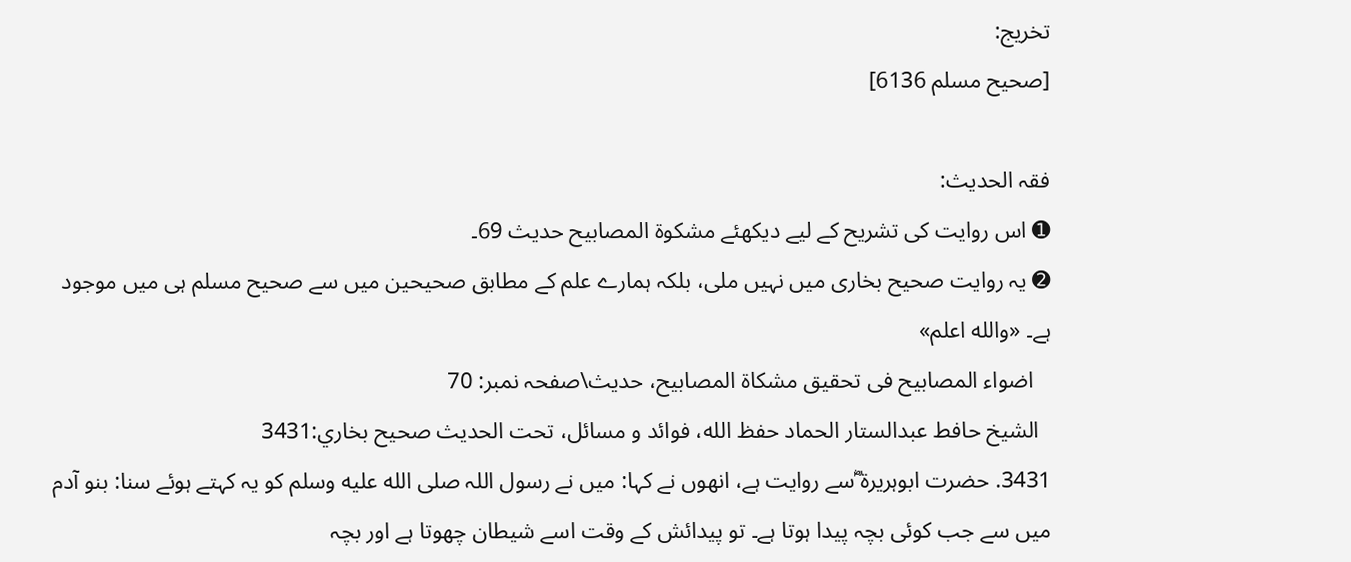تخریج:
[صحيح مسلم 6136]

فقہ الحدیث:
➊ اس روایت کی تشریح کے لیے دیکھئے مشكوة المصابيح حدیث 69۔
➋ یہ روایت صحیح بخاری میں نہیں ملی، بلکہ ہمارے علم کے مطابق صحیحین میں سے صحیح مسلم ہی میں موجود ہے۔ «والله اعلم»
   اضواء المصابیح فی تحقیق مشکاۃ المصابیح، حدیث\صفحہ نمبر: 70
  الشيخ حافط عبدالستار الحماد حفظ الله، فوائد و مسائل، تحت الحديث صحيح بخاري:3431
3431. حضرت ابوہریرۃ ؓسے روایت ہے، انھوں نے کہا: میں نے رسول اللہ صلى الله عليه وسلم کو یہ کہتے ہوئے سنا: بنو آدم میں سے جب کوئی بچہ پیدا ہوتا ہے۔ تو پیدائش کے وقت اسے شیطان چھوتا ہے اور بچہ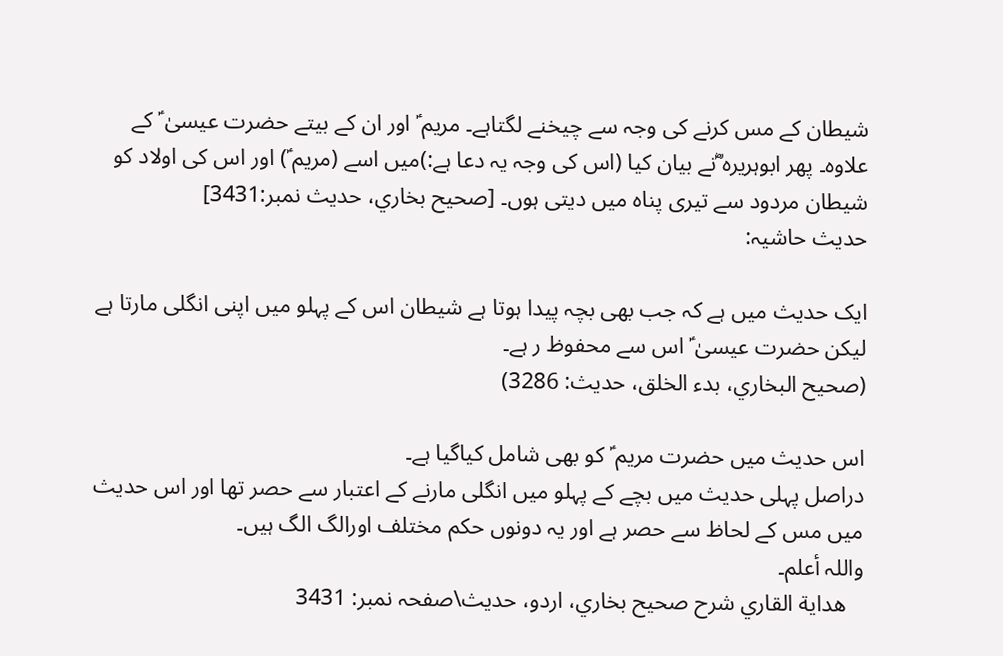شیطان کے مس کرنے کی وجہ سے چیخنے لگتاہے۔ مریم ؑ اور ان کے بیتے حضرت عیسیٰ ؑ کے علاوہ۔ پھر ابوہریرہ ؓنے بیان کیا (اس کی وجہ یہ دعا ہے:)میں اسے (مریم ؑ) اور اس کی اولاد کو شیطان مردود سے تیری پناہ میں دیتی ہوں۔ [صحيح بخاري، حديث نمبر:3431]
حدیث حاشیہ:

ایک حدیث میں ہے کہ جب بھی بچہ پیدا ہوتا ہے شیطان اس کے پہلو میں اپنی انگلی مارتا ہے لیکن حضرت عیسیٰ ؑ اس سے محفوظ ر ہے۔
(صحیح البخاري، بدء الخلق، حدیث: 3286)

اس حدیث میں حضرت مریم ؑ کو بھی شامل کیاگیا ہے۔
دراصل پہلی حدیث میں بچے کے پہلو میں انگلی مارنے کے اعتبار سے حصر تھا اور اس حدیث میں مس کے لحاظ سے حصر ہے اور یہ دونوں حکم مختلف اورالگ الگ ہیں۔
واللہ أعلم۔
   هداية القاري شرح صحيح بخاري، اردو، حدیث\صفحہ نمبر: 3431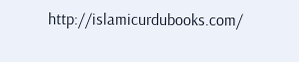http://islamicurdubooks.com/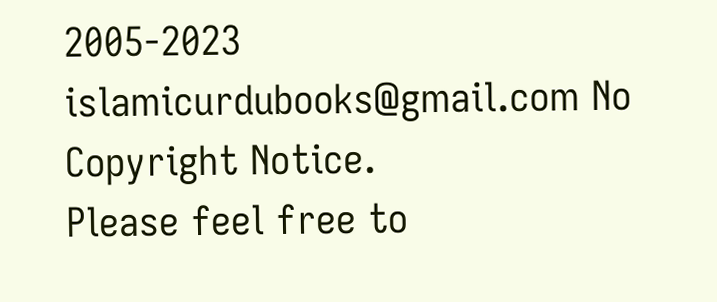2005-2023 islamicurdubooks@gmail.com No Copyright Notice.
Please feel free to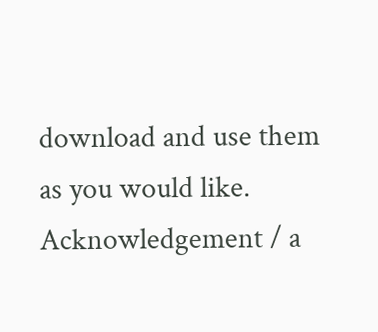download and use them as you would like.
Acknowledgement / a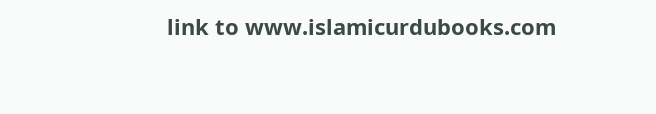link to www.islamicurdubooks.com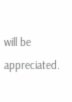will be appreciated.